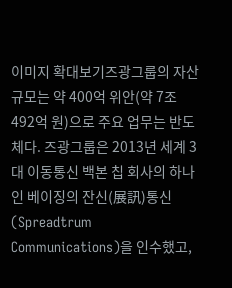이미지 확대보기즈광그룹의 자산 규모는 약 400억 위안(약 7조492억 원)으로 주요 업무는 반도체다. 즈광그룹은 2013년 세계 3대 이동통신 백본 칩 회사의 하나인 베이징의 잔신(展訊)통신(Spreadtrum Communications)을 인수했고,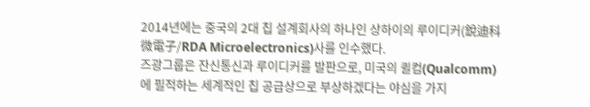2014년에는 중국의 2대 칩 설계회사의 하나인 상하이의 루이디커(銳迪科微電子/RDA Microelectronics)사를 인수했다.
즈광그룹은 잔신통신과 루이디커를 발판으로, 미국의 퀼컴(Qualcomm)에 필적하는 세계적인 칩 공급상으로 부상하겠다는 야심을 가지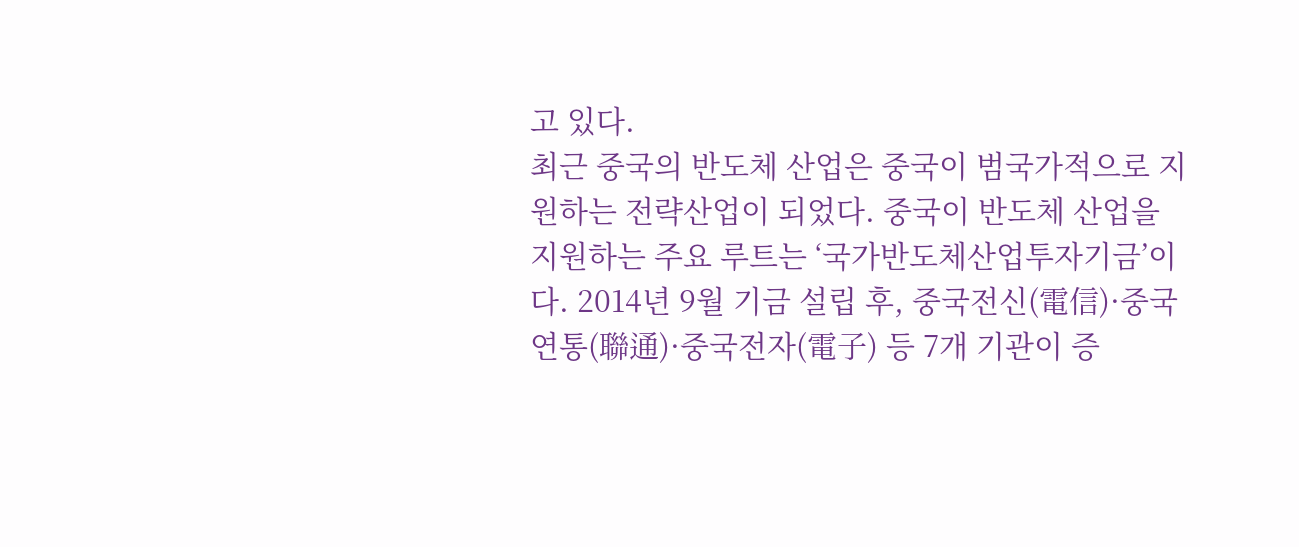고 있다.
최근 중국의 반도체 산업은 중국이 범국가적으로 지원하는 전략산업이 되었다. 중국이 반도체 산업을 지원하는 주요 루트는 ‘국가반도체산업투자기금’이다. 2014년 9월 기금 설립 후, 중국전신(電信)·중국연통(聯通)·중국전자(電子) 등 7개 기관이 증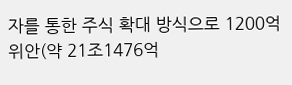자를 통한 주식 확대 방식으로 1200억 위안(약 21조1476억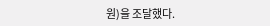원)을 조달했다.